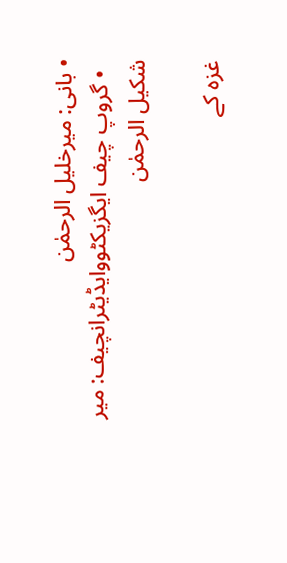• بانی: میرخلیل الرحمٰن
  • گروپ چیف ایگزیکٹووایڈیٹرانچیف: میر شکیل الرحمٰن

غزہ کے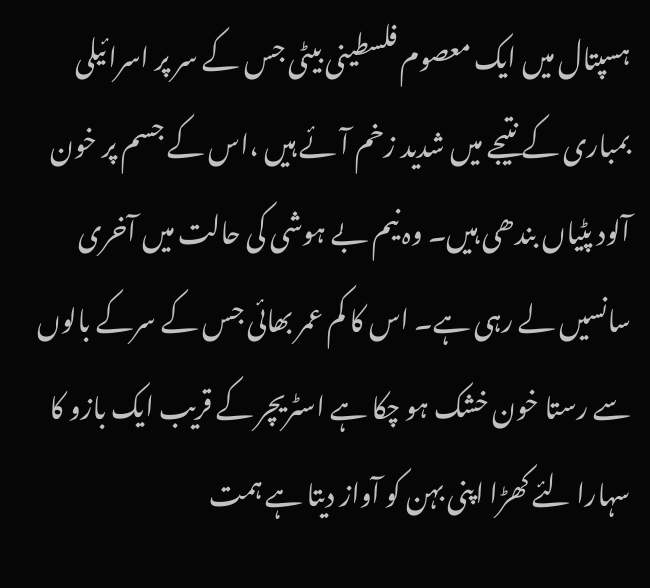ہسپتال میں ایک معصوم فلسطینی بیٹی جس کے سر پر اسرائیلی بمباری کے نتیجے میں شدید زخم آئے ہیں ،اس کے جسم پر خون آلود پٹیاں بندھی ہیں۔ وہ نیم بے ہوشی کی حالت میں آخری سانسیں لے رہی ہے۔ اس کا کم عمر بھائی جس کے سرکے بالوں سے رستا خون خشک ہو چکا ہے اسٹریچر کے قریب ایک بازو کا سہارا لئے کھڑا اپنی بہن کو آواز دیتا ہے ہمت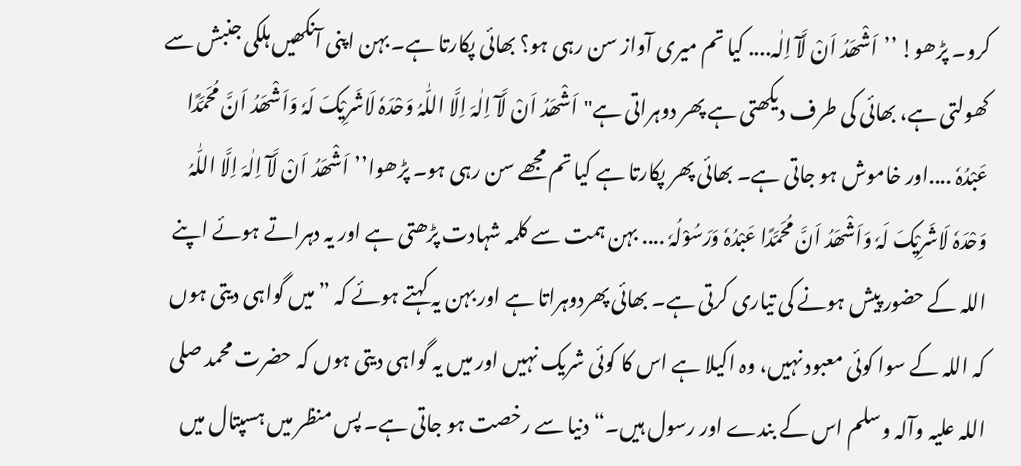کرو۔ پڑھو! ’’اَشْھَدُ اَنْ لَّآ اِلٰہ.... کیا تم میری آواز سن رہی ہو؟ بھائی پکارتا ہے۔ بہن اپنی آنکھیں ہلکی جنبش سے کھولتی ہے، بھائی کی طرف دیکھتی ہے پھر دوہراتی ہے"اَشْھَدُ اَنْ لَّآ اِلٰہَ اِلَّا اللّٰہُ وَحْدَہٗ لَاشَرِیْکَ لَہٗ وَاَشْھَدُ اَنَّ مُحَمَّدًا عَبْدُہٗ ....اور خاموش ہو جاتی ہے۔ بھائی پھر پکارتا ہے کیا تم مجھے سن رہی ہو۔ پڑھوا’’اَشْھَدُ اَنْ لَّآ اِلٰہَ اِلَّا اللّٰہُ وَحْدَہٗ لَاشَرِیْکَ لَہٗ وَاَشْھَدُ اَنَّ مُحَمَّدًا عَبْدُہٗ وَرَسُوْلُہٗ .... بہن ہمت سے کلمہ شہادت پڑھتی ہے اور یہ دہراتے ہوئے اپنے اللہ کے حضور پیش ہونے کی تیاری کرتی ہے۔ بھائی پھردوہراتا ہے اور بہن یہ کہتے ہوئے کہ ”میں گواہی دیتی ہوں کہ اللہ کے سوا کوئی معبود نہیں، وہ اکیلا ہے اس کا کوئی شریک نہیں اور میں یہ گواہی دیتی ہوں کہ حضرت محمد صلی اللہ علیہ وآلہ وسلم اس کے بندے اور رسول ہیں۔“ دنیا سے رخصت ہو جاتی ہے۔ پس منظر میں ہسپتال میں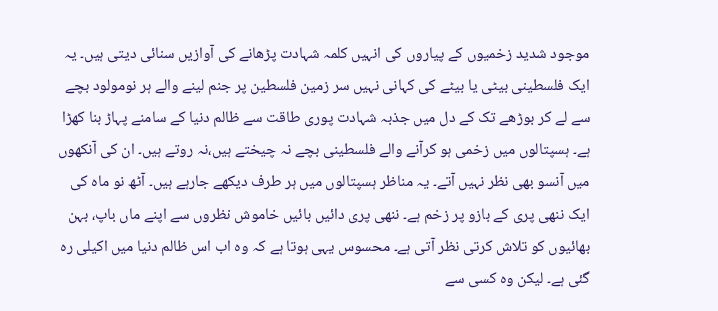موجود شدید زخمیوں کے پیاروں کی انہیں کلمہ شہادت پڑھانے کی آوازیں سنائی دیتی ہیں۔ یہ ایک فلسطینی بیٹی یا بیٹے کی کہانی نہیں سر زمین فلسطین پر جنم لینے والے ہر نومولود بچے سے لے کر بوڑھے تک کے دل میں جذبہ شہادت پوری طاقت سے ظالم دنیا کے سامنے پہاڑ بنا کھڑا ہے۔ ہسپتالوں میں زخمی ہو کرآنے والے فلسطینی بچے نہ چیختے ہیں،نہ روتے ہیں۔ ان کی آنکھوں میں آنسو بھی نظر نہیں آتے۔ یہ مناظر ہسپتالوں میں ہر طرف دیکھے جارہے ہیں۔ آٹھ نو ماہ کی ایک ننھی پری کے بازو پر زخم ہے۔ ننھی پری دائیں بائیں خاموش نظروں سے اپنے ماں باپ، بہن بھائیوں کو تلاش کرتی نظر آتی ہے۔ محسوس یہی ہوتا ہے کہ وہ اب اس ظالم دنیا میں اکیلی رہ گئی ہے۔ لیکن وہ کسی سے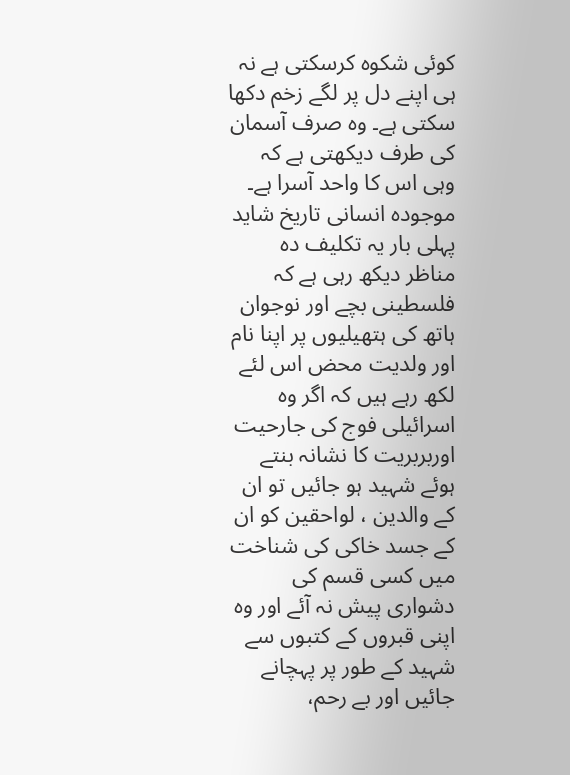کوئی شکوہ کرسکتی ہے نہ ہی اپنے دل پر لگے زخم دکھا سکتی ہے۔ وہ صرف آسمان کی طرف دیکھتی ہے کہ وہی اس کا واحد آسرا ہے۔ موجودہ انسانی تاریخ شاید پہلی بار یہ تکلیف دہ مناظر دیکھ رہی ہے کہ فلسطینی بچے اور نوجوان ہاتھ کی ہتھیلیوں پر اپنا نام اور ولدیت محض اس لئے لکھ رہے ہیں کہ اگر وہ اسرائیلی فوج کی جارحیت اوربربریت کا نشانہ بنتے ہوئے شہید ہو جائیں تو ان کے والدین ، لواحقین کو ان کے جسد خاکی کی شناخت میں کسی قسم کی دشواری پیش نہ آئے اور وہ اپنی قبروں کے کتبوں سے شہید کے طور پر پہچانے جائیں اور بے رحم،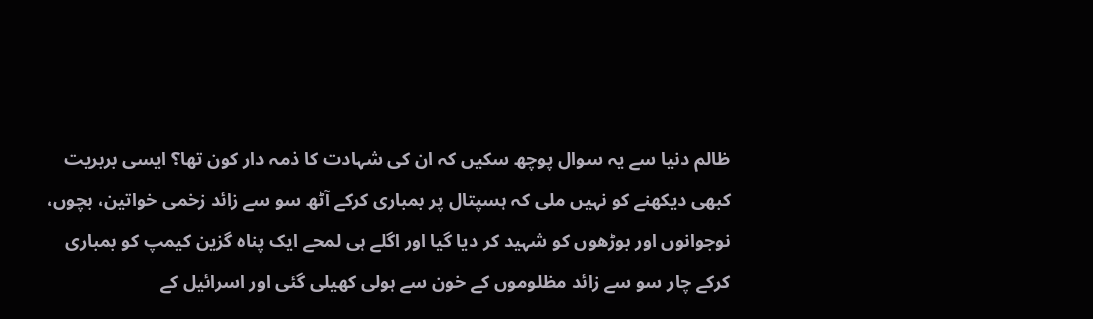ظالم دنیا سے یہ سوال پوچھ سکیں کہ ان کی شہادت کا ذمہ دار کون تھا؟ ایسی بربریت کبھی دیکھنے کو نہیں ملی کہ ہسپتال پر بمباری کرکے آٹھ سو سے زائد زخمی خواتین، بچوں، نوجوانوں اور بوڑھوں کو شہید کر دیا گیا اور اگلے ہی لمحے ایک پناہ گزین کیمپ کو بمباری کرکے چار سو سے زائد مظلوموں کے خون سے ہولی کھیلی گئی اور اسرائیل کے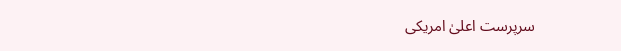سرپرست اعلیٰ امریکی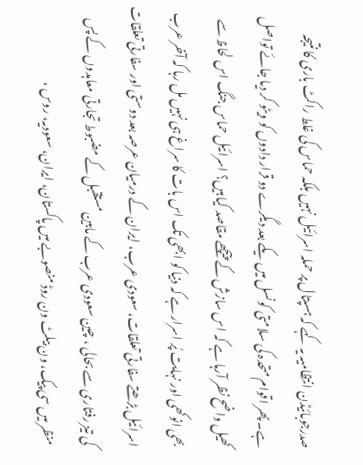صدرجوبائیڈن انتظامیہ یہ کہے کہ ہسپتال پر حملہ اسرائیل نہیں بلکہ حماس کی غلط راکٹ باری کا نتیجہ ہے۔ پھر اقوام متحدہ کی سلامتی کونسل میں یکے بعد دیگرے دو قرار دادوں کو ویٹو کر دیا جائے تواصل کھیل واضح نظر آرہا ہے کہ اس سازش کے پیچھے مقاصد کیا ہیں؟ اسرائیل حماس جنگ اس لحاظ سے بھی انوکھی اور نہایت پُر اسرار ہے کہ دنیا کو ابھی تک اس بات کا سراغ ہی نہیں مل رہا کہ آخر عرب اسرائیل بڑھتے سفارتی تعلقات، سعودی عرب، ایران کے درمیان عرصہ بعد دوستی اور سفارتی تعلقات کی تیز رفتاری سے بحالی ، چین سعودی عرب کے مابین مستقبل کے مضبوط تجارتی معاہدوں کے پس منظر میں سی پیک، ون بیلٹ ون روڈ منصوبے میں پاکستان، ایران، سعودیہ، روس ،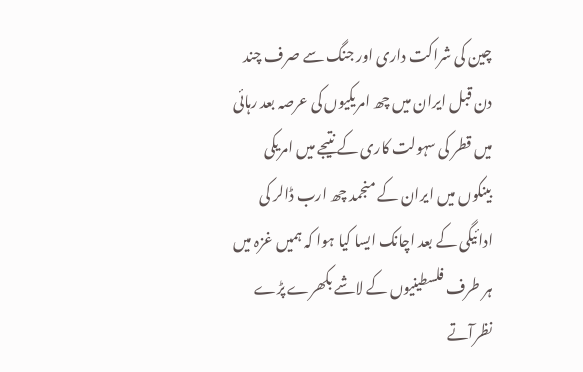چین کی شراکت داری اور جنگ سے صرف چند دن قبل ایران میں چھ امریکیوں کی عرصہ بعد رہائی میں قطر کی سہولت کاری کے نتیجے میں امریکی بینکوں میں ایران کے منجمد چھ ارب ڈالر کی ادائیگی کے بعد اچانک ایسا کیا ہوا کہ ہمیں غزہ میں ہر طرف فلسطینیوں کے لاشے بکھرے پڑے نظرآتے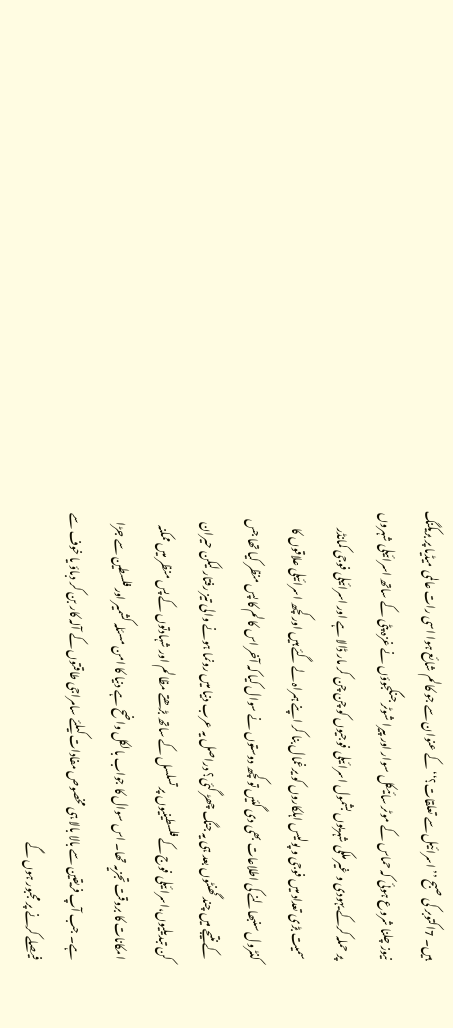ہیں۔ 7اکتوبر کی صبح ’’اسرائیل سے تعلقات؟‘‘ کے عنوان سے جو کالم شائع ہوا اسی رات عالمی میڈیا پر بریکنگ نیوز چلنا شروع ہوئی کہ حماس کے موٹر سائیکل سوار اور پیرا شوٹر جنگجوؤں نے غزہ پٹی کے ساتھ اسرائیلی شہروں پر حملہ کرکے یہودی و غیر ملکی شہریوں بشمول اسرائیلی فوجیوں کو چن چن کر مار ڈالا ہے اور اسرائیلی فوجی کمانڈر سمیت بڑی تعداد میں فوجی و پولیس اہلکاروں کو یرغمال بنا کر اپنے ہمراہ لے گئے ہیں اور کچھ اسرائیلی علاقوں کا کنٹرول سنبھالنے کی اطلاعات بھی دی گئیں تو کچھ دوستوں نے سوال کیا کہ آخر اس کالم کا پس منظر کیا تھا جس کے نتیجے میں چند گھنٹوں بعد ہی یہ جنگ چھڑ گئی؟ دراصل یہ عرب دنیا میں رونما ہونے والی تیز رفتار لیکن حیران کن تبدیلیوں،اسرائیلی فوج کے فلسطینیوں پر تسلسل کے ساتھ بڑھتے مظالم اور شہادتوں کے پس منظر میں ممکنہ امکانات کا بروقت تجزیہ تھا۔ اس سوال کا جواب بالکل واضح ہے دنیا کا امن مسئلہ کشمیر اور فلسطین سے جڑا ہے۔ جب آپ فریقین سے بالا بالا ہی مخصوص مفادات کیلئے سامراجی طاقتوں کے آلہ کار بن کر دباؤ یا خوف سے فیصلے کرنے پر مجبور ہوں گے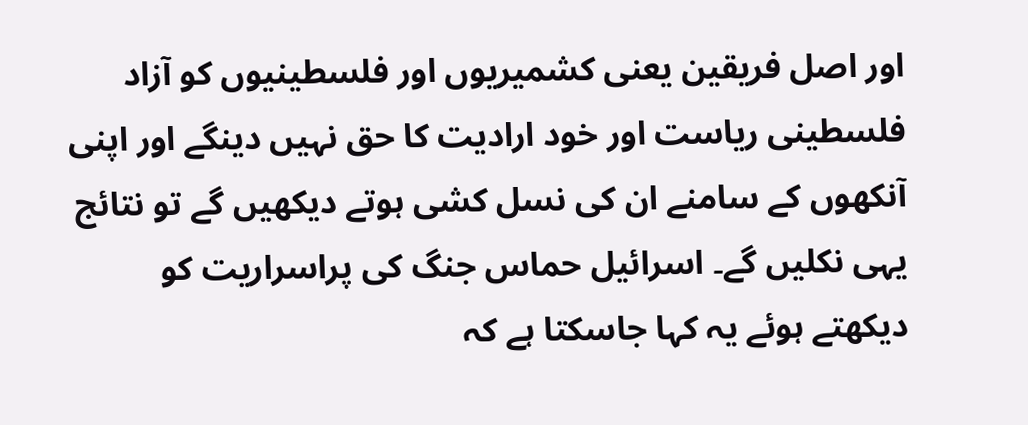اور اصل فریقین یعنی کشمیریوں اور فلسطینیوں کو آزاد فلسطینی ریاست اور خود ارادیت کا حق نہیں دینگے اور اپنی آنکھوں کے سامنے ان کی نسل کشی ہوتے دیکھیں گے تو نتائج یہی نکلیں گے۔ اسرائیل حماس جنگ کی پراسراریت کو دیکھتے ہوئے یہ کہا جاسکتا ہے کہ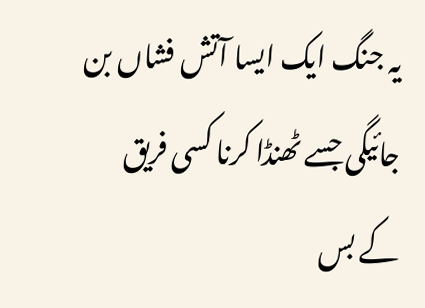یہ جنگ ایک ایسا آتش فشاں بن جائیگی جسے ٹھنڈا کرنا کسی فریق کے بس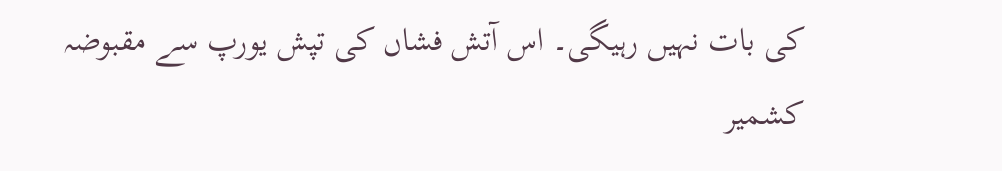کی بات نہیں رہیگی۔ اس آتش فشاں کی تپش یورپ سے مقبوضہ کشمیر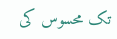تک محسوس کی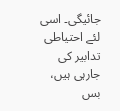جائیگی۔ اسی لئے احتیاطی تدابیر کی جارہی ہیں، بس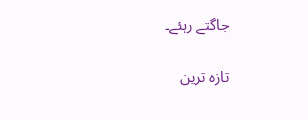جاگتے رہئے۔

تازہ ترین